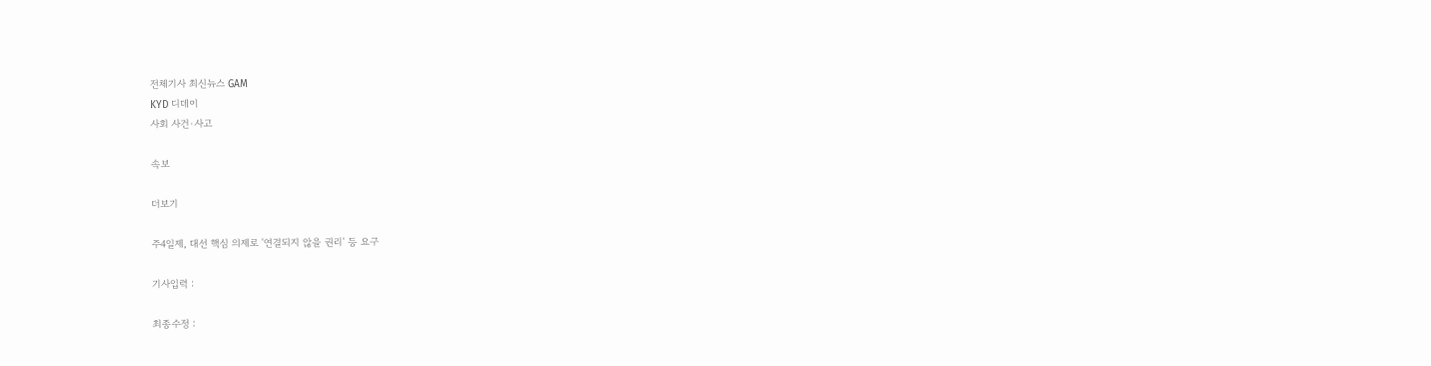전체기사 최신뉴스 GAM
KYD 디데이
사회 사건·사고

속보

더보기

주4일제, 대선 핵심 의제로 '연결되지 않을 권리' 등 요구

기사입력 :

최종수정 :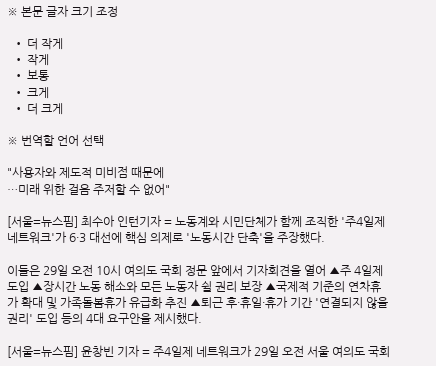※ 본문 글자 크기 조정

  • 더 작게
  • 작게
  • 보통
  • 크게
  • 더 크게

※ 번역할 언어 선택

"사용자와 제도적 미비점 때문에
…미래 위한 걸음 주저할 수 없어"

[서울=뉴스핌] 최수아 인턴기자 = 노동계와 시민단체가 함께 조직한 '주4일제 네트워크'가 6·3 대선에 핵심 의제로 '노동시간 단축'을 주장했다.

이들은 29일 오전 10시 여의도 국회 정문 앞에서 기자회견을 열어 ▲주 4일제 도입 ▲장시간 노동 해소와 모든 노동자 쉴 권리 보장 ▲국제적 기준의 연차휴가 확대 및 가족돌봄휴가 유급화 추진 ▲퇴근 후·휴일·휴가 기간 '연결되지 않을 권리' 도입 등의 4대 요구안을 제시했다.

[서울=뉴스핌] 윤창빈 기자 = 주4일제 네트워크가 29일 오전 서울 여의도 국회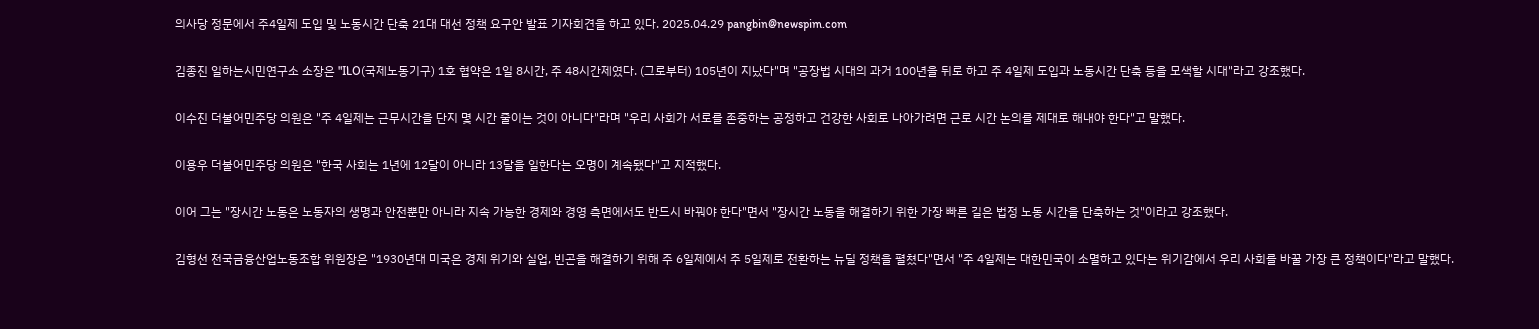의사당 정문에서 주4일제 도입 및 노동시간 단축 21대 대선 정책 요구안 발표 기자회견을 하고 있다. 2025.04.29 pangbin@newspim.com

김종진 일하는시민연구소 소장은 "ILO(국제노동기구) 1호 협약은 1일 8시간, 주 48시간제였다. (그로부터) 105년이 지났다"며 "공장법 시대의 과거 100년을 뒤로 하고 주 4일제 도입과 노동시간 단축 등을 모색할 시대"라고 강조했다.

이수진 더불어민주당 의원은 "주 4일제는 근무시간을 단지 몇 시간 줄이는 것이 아니다"라며 "우리 사회가 서로를 존중하는 공정하고 건강한 사회로 나아가려면 근로 시간 논의를 제대로 해내야 한다"고 말했다.

이용우 더불어민주당 의원은 "한국 사회는 1년에 12달이 아니라 13달을 일한다는 오명이 계속됐다"고 지적했다.

이어 그는 "장시간 노동은 노동자의 생명과 안전뿐만 아니라 지속 가능한 경제와 경영 측면에서도 반드시 바꿔야 한다"면서 "장시간 노동을 해결하기 위한 가장 빠른 길은 법정 노동 시간을 단축하는 것"이라고 강조했다.

김형선 전국금융산업노동조합 위원장은 "1930년대 미국은 경제 위기와 실업, 빈곤을 해결하기 위해 주 6일제에서 주 5일제로 전환하는 뉴딜 정책을 펼쳤다"면서 "주 4일제는 대한민국이 소멸하고 있다는 위기감에서 우리 사회를 바꿀 가장 큰 정책이다"라고 말했다.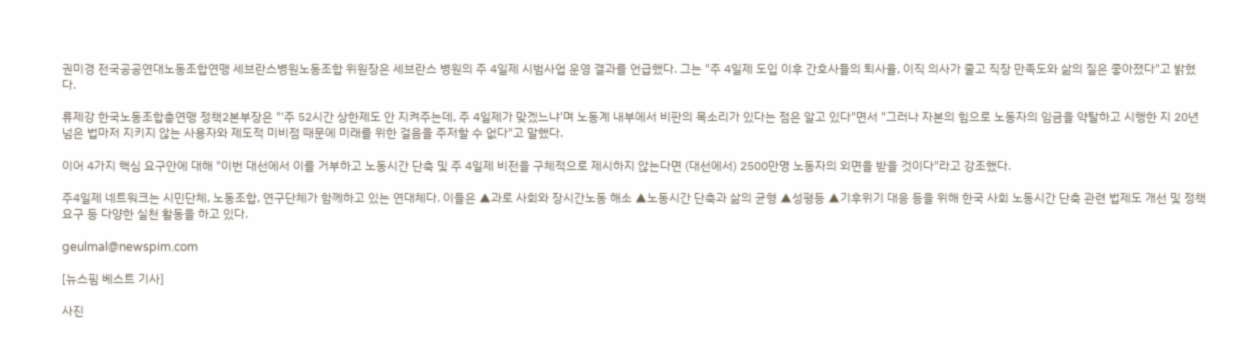권미경 전국공공연대노동조합연맹 세브란스병원노동조합 위원장은 세브란스 병원의 주 4일제 시범사업 운영 결과를 언급했다. 그는 "주 4일제 도입 이후 간호사들의 퇴사율, 이직 의사가 줄고 직장 만족도와 삶의 질은 좋아졌다"고 밝혔다.

류제강 한국노동조합총연맹 정책2본부장은 "'주 52시간 상한제도 안 지켜주는데, 주 4일제가 맞겠느냐'며 노동계 내부에서 비판의 목소리가 있다는 점은 알고 있다"면서 "그러나 자본의 힘으로 노동자의 임금을 약탈하고 시행한 지 20년 넘은 법마저 지키지 않는 사용자와 제도적 미비점 때문에 미래를 위한 걸음을 주저할 수 없다"고 말했다.

이어 4가지 핵심 요구안에 대해 "이번 대선에서 이를 거부하고 노동시간 단축 및 주 4일제 비전을 구체적으로 제시하지 않는다면 (대선에서) 2500만명 노동자의 외면을 받을 것이다"라고 강조했다.

주4일제 네트워크는 시민단체, 노동조합, 연구단체가 함께하고 있는 연대체다. 이들은 ▲과로 사회와 장시간노동 해소 ▲노동시간 단축과 삶의 균형 ▲성평등 ▲기후위기 대응 등을 위해 한국 사회 노동시간 단축 관련 법제도 개선 및 정책 요구 등 다양한 실천 활동을 하고 있다.

geulmal@newspim.com

[뉴스핌 베스트 기사]

사진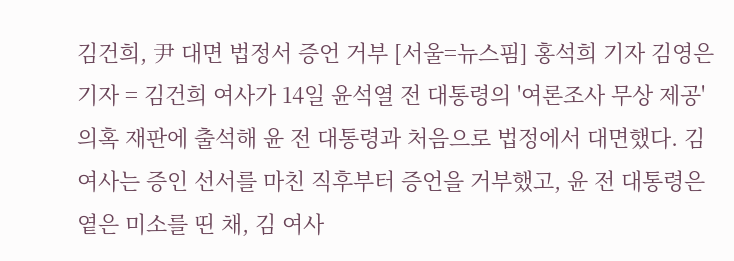김건희, 尹 대면 법정서 증언 거부 [서울=뉴스핌] 홍석희 기자 김영은 기자 = 김건희 여사가 14일 윤석열 전 대통령의 '여론조사 무상 제공' 의혹 재판에 출석해 윤 전 대통령과 처음으로 법정에서 대면했다. 김 여사는 증인 선서를 마친 직후부터 증언을 거부했고, 윤 전 대통령은 옅은 미소를 띤 채, 김 여사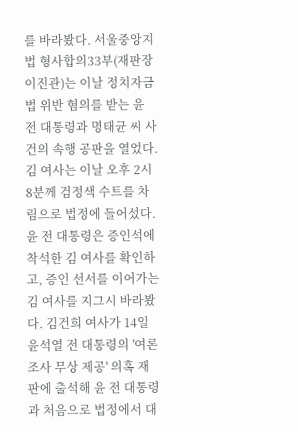를 바라봤다. 서울중앙지법 형사합의33부(재판장 이진관)는 이날 정치자금법 위반 혐의를 받는 윤 전 대통령과 명태균 씨 사건의 속행 공판을 열었다. 김 여사는 이날 오후 2시 8분께 검정색 수트를 차림으로 법정에 들어섰다. 윤 전 대통령은 증인석에 착석한 김 여사를 확인하고, 증인 선서를 이어가는 김 여사를 지그시 바라봤다. 김건희 여사가 14일 윤석열 전 대통령의 '여론조사 무상 제공' 의혹 재판에 출석해 윤 전 대통령과 처음으로 법정에서 대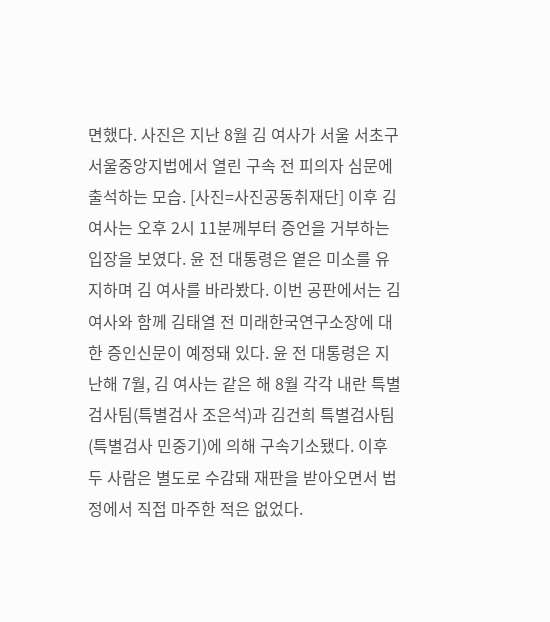면했다. 사진은 지난 8월 김 여사가 서울 서초구 서울중앙지법에서 열린 구속 전 피의자 심문에 출석하는 모습. [사진=사진공동취재단] 이후 김 여사는 오후 2시 11분께부터 증언을 거부하는 입장을 보였다. 윤 전 대통령은 옅은 미소를 유지하며 김 여사를 바라봤다. 이번 공판에서는 김 여사와 함께 김태열 전 미래한국연구소장에 대한 증인신문이 예정돼 있다. 윤 전 대통령은 지난해 7월, 김 여사는 같은 해 8월 각각 내란 특별검사팀(특별검사 조은석)과 김건희 특별검사팀(특별검사 민중기)에 의해 구속기소됐다. 이후 두 사람은 별도로 수감돼 재판을 받아오면서 법정에서 직접 마주한 적은 없었다.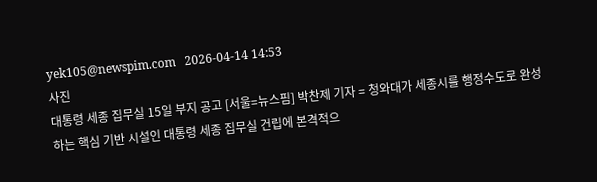yek105@newspim.com   2026-04-14 14:53
사진
대통령 세종 집무실 15일 부지 공고 [서울=뉴스핌] 박찬제 기자 = 청와대가 세종시를 행정수도로 완성하는 핵심 기반 시설인 대통령 세종 집무실 건립에 본격적으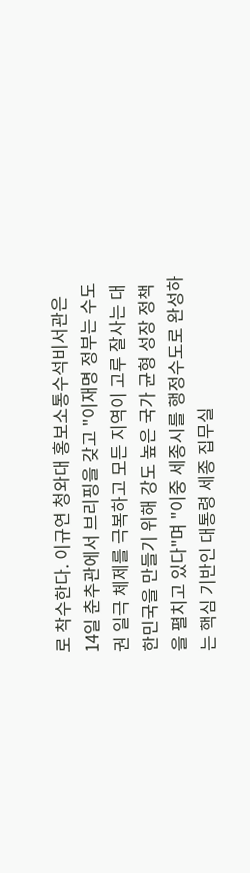로 착수한다. 이규연 청와대 홍보소통수석비서관은 14일 춘추관에서 브리핑을 갖고 "이재명 정부는 수도권 일극 체제를 극복하고 모든 지역이 고루 잘사는 대한민국을 만들기 위해 강도 높은 국가 균형 성장 정책을 펼치고 있다"며 "이중 세종시를 행정수도로 완성하는 핵심 기반인 대통령 세종 집무실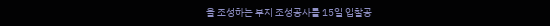을 조성하는 부지 조성공사를 15일 입찰공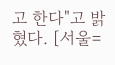고 한다"고 밝혔다. [서울=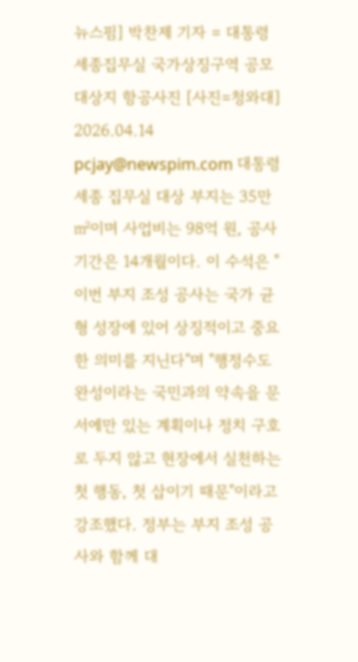뉴스핌] 박찬제 기자 = 대통령 세종집무실 국가상징구역 공모 대상지 항공사진 [사진=청와대] 2026.04.14 pcjay@newspim.com 대통령 세종 집무실 대상 부지는 35만㎡이며 사업비는 98억 원, 공사 기간은 14개월이다. 이 수석은 "이번 부지 조성 공사는 국가 균형 성장에 있어 상징적이고 중요한 의미를 지닌다"며 "행정수도 완성이라는 국민과의 약속을 문서에만 있는 계획이나 정치 구호로 두지 않고 현장에서 실천하는 첫 행동, 첫 삽이기 때문"이라고 강조했다. 정부는 부지 조성 공사와 함께 대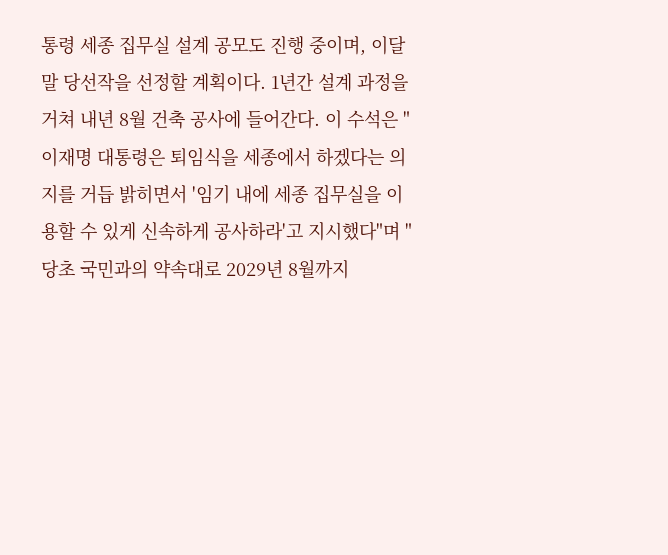통령 세종 집무실 설계 공모도 진행 중이며, 이달 말 당선작을 선정할 계획이다. 1년간 설계 과정을 거쳐 내년 8월 건축 공사에 들어간다. 이 수석은 "이재명 대통령은 퇴임식을 세종에서 하겠다는 의지를 거듭 밝히면서 '임기 내에 세종 집무실을 이용할 수 있게 신속하게 공사하라'고 지시했다"며 "당초 국민과의 약속대로 2029년 8월까지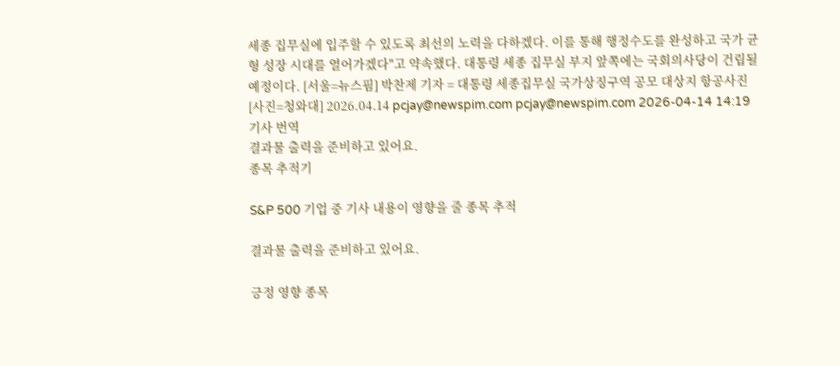세종 집무실에 입주할 수 있도록 최선의 노력을 다하겠다. 이를 통해 행정수도를 완성하고 국가 균형 성장 시대를 열어가겠다"고 약속했다. 대통령 세종 집무실 부지 앞쪽에는 국회의사당이 건립될 예정이다. [서울=뉴스핌] 박찬제 기자 = 대통령 세종집무실 국가상징구역 공모 대상지 항공사진 [사진=청와대] 2026.04.14 pcjay@newspim.com pcjay@newspim.com 2026-04-14 14:19
기사 번역
결과물 출력을 준비하고 있어요.
종목 추적기

S&P 500 기업 중 기사 내용이 영향을 줄 종목 추적

결과물 출력을 준비하고 있어요.

긍정 영향 종목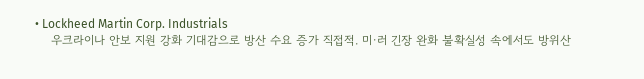• Lockheed Martin Corp. Industrials
    우크라이나 안보 지원 강화 기대감으로 방산 수요 증가 직접적. 미·러 긴장 완화 불확실성 속에서도 방위산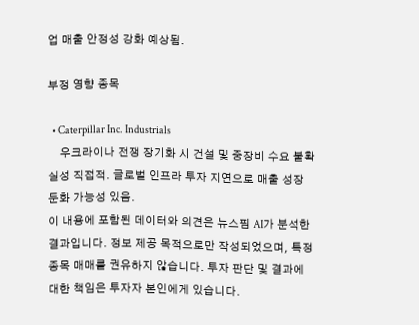업 매출 안정성 강화 예상됨.

부정 영향 종목

  • Caterpillar Inc. Industrials
    우크라이나 전쟁 장기화 시 건설 및 중장비 수요 불확실성 직접적. 글로벌 인프라 투자 지연으로 매출 성장 둔화 가능성 있음.
이 내용에 포함된 데이터와 의견은 뉴스핌 AI가 분석한 결과입니다. 정보 제공 목적으로만 작성되었으며, 특정 종목 매매를 권유하지 않습니다. 투자 판단 및 결과에 대한 책임은 투자자 본인에게 있습니다.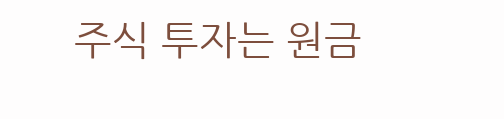주식 투자는 원금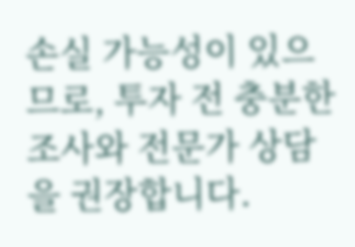손실 가능성이 있으므로, 투자 전 충분한 조사와 전문가 상담을 권장합니다.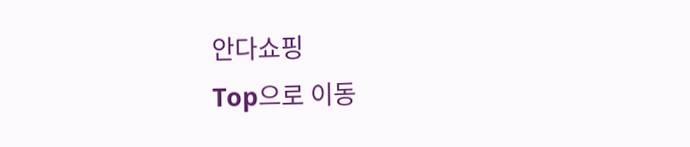안다쇼핑
Top으로 이동